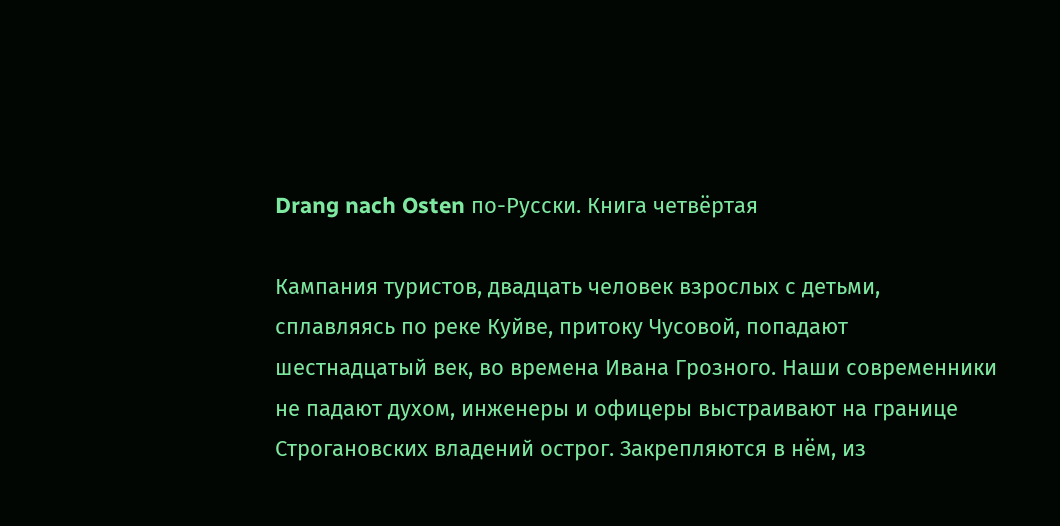Drang nach Osten по-Русски. Книга четвёртая

Кампания туристов, двадцать человек взрослых с детьми, сплавляясь по реке Куйве, притоку Чусовой, попадают шестнадцатый век, во времена Ивана Грозного. Наши современники не падают духом, инженеры и офицеры выстраивают на границе Строгановских владений острог. Закрепляются в нём, из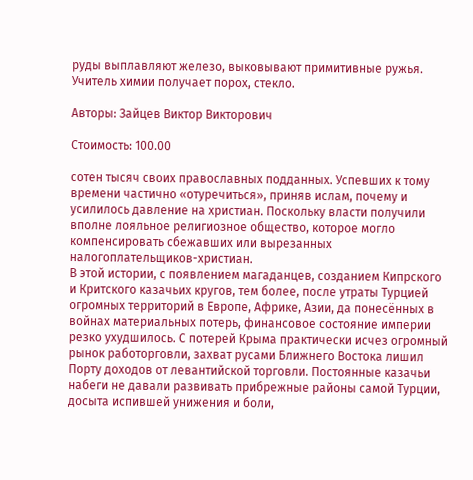руды выплавляют железо, выковывают примитивные ружья. Учитель химии получает порох, стекло.

Авторы: Зайцев Виктор Викторович

Стоимость: 100.00

сотен тысяч своих православных подданных. Успевших к тому времени частично «отуречиться», приняв ислам, почему и усилилось давление на христиан. Поскольку власти получили вполне лояльное религиозное общество, которое могло компенсировать сбежавших или вырезанных налогоплательщиков-христиан.
В этой истории, с появлением магаданцев, созданием Кипрского и Критского казачьих кругов, тем более, после утраты Турцией огромных территорий в Европе, Африке, Азии, да понесённых в войнах материальных потерь, финансовое состояние империи резко ухудшилось. С потерей Крыма практически исчез огромный рынок работорговли, захват русами Ближнего Востока лишил Порту доходов от левантийской торговли. Постоянные казачьи набеги не давали развивать прибрежные районы самой Турции, досыта испившей унижения и боли,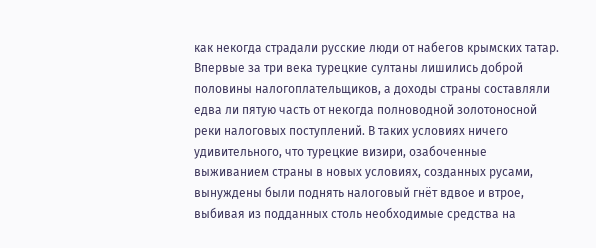как некогда страдали русские люди от набегов крымских татар. Впервые за три века турецкие султаны лишились доброй половины налогоплательщиков, а доходы страны составляли едва ли пятую часть от некогда полноводной золотоносной реки налоговых поступлений. В таких условиях ничего удивительного, что турецкие визири, озабоченные выживанием страны в новых условиях, созданных русами, вынуждены были поднять налоговый гнёт вдвое и втрое, выбивая из подданных столь необходимые средства на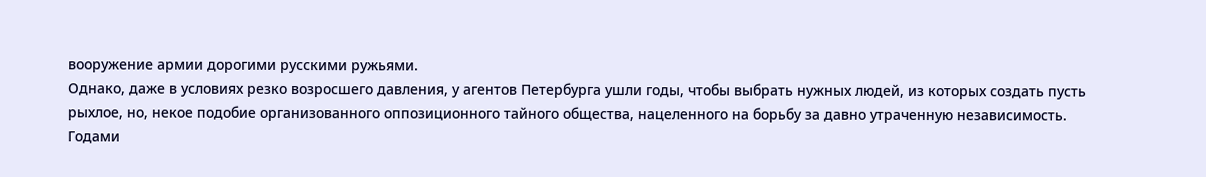вооружение армии дорогими русскими ружьями.
Однако, даже в условиях резко возросшего давления, у агентов Петербурга ушли годы, чтобы выбрать нужных людей, из которых создать пусть рыхлое, но, некое подобие организованного оппозиционного тайного общества, нацеленного на борьбу за давно утраченную независимость. Годами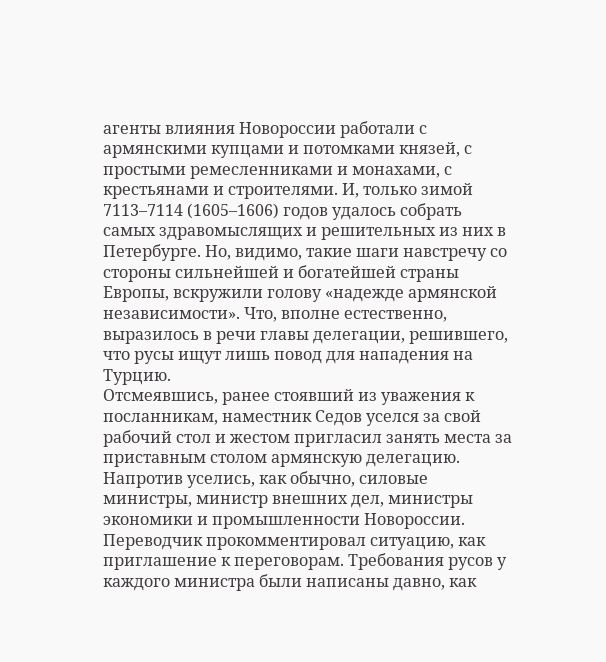агенты влияния Новороссии работали с армянскими купцами и потомками князей, с простыми ремесленниками и монахами, с крестьянами и строителями. И, только зимой 7113–7114 (1605–1606) годов удалось собрать самых здравомыслящих и решительных из них в Петербурге. Но, видимо, такие шаги навстречу со стороны сильнейшей и богатейшей страны Европы, вскружили голову «надежде армянской независимости». Что, вполне естественно, выразилось в речи главы делегации, решившего, что русы ищут лишь повод для нападения на Турцию.
Отсмеявшись, ранее стоявший из уважения к посланникам, наместник Седов уселся за свой рабочий стол и жестом пригласил занять места за приставным столом армянскую делегацию. Напротив уселись, как обычно, силовые министры, министр внешних дел, министры экономики и промышленности Новороссии. Переводчик прокомментировал ситуацию, как приглашение к переговорам. Требования русов у каждого министра были написаны давно, как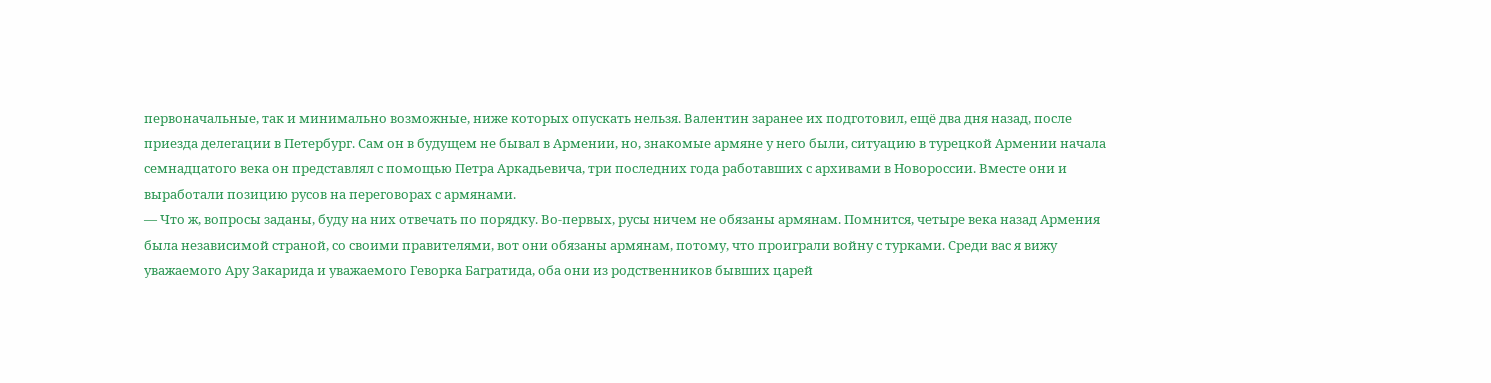первоначальные, так и минимально возможные, ниже которых опускать нельзя. Валентин заранее их подготовил, ещё два дня назад, после приезда делегации в Петербург. Сам он в будущем не бывал в Армении, но, знакомые армяне у него были, ситуацию в турецкой Армении начала семнадцатого века он представлял с помощью Петра Аркадьевича, три последних года работавших с архивами в Новороссии. Вместе они и выработали позицию русов на переговорах с армянами.
— Что ж, вопросы заданы, буду на них отвечать по порядку. Во-первых, русы ничем не обязаны армянам. Помнится, четыре века назад Армения была независимой страной, со своими правителями, вот они обязаны армянам, потому, что проиграли войну с турками. Среди вас я вижу уважаемого Ару Закарида и уважаемого Геворка Багратида, оба они из родственников бывших царей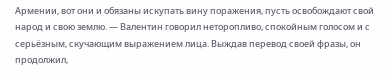Армении, вот они и обязаны искупать вину поражения, пусть освобождают свой народ и свою землю. — Валентин говорил неторопливо, спокойным голосом и с серьёзным, скучающим выражением лица. Выждав перевод своей фразы, он продолжил,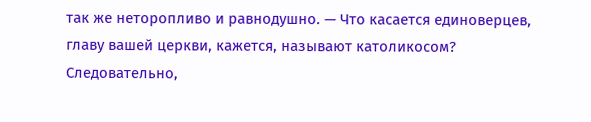так же неторопливо и равнодушно. — Что касается единоверцев, главу вашей церкви, кажется, называют католикосом? Следовательно,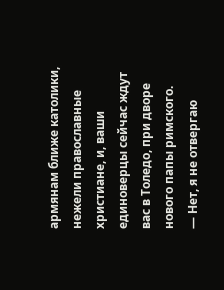армянам ближе католики, нежели православные христиане, и, ваши единоверцы сейчас ждут вас в Толедо, при дворе нового папы римского.
— Нет, я не отвергаю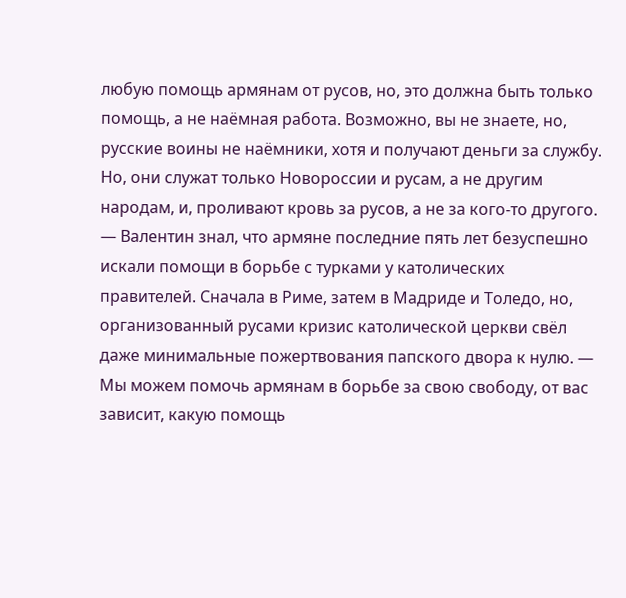любую помощь армянам от русов, но, это должна быть только помощь, а не наёмная работа. Возможно, вы не знаете, но, русские воины не наёмники, хотя и получают деньги за службу. Но, они служат только Новороссии и русам, а не другим народам, и, проливают кровь за русов, а не за кого-то другого. — Валентин знал, что армяне последние пять лет безуспешно искали помощи в борьбе с турками у католических правителей. Сначала в Риме, затем в Мадриде и Толедо, но, организованный русами кризис католической церкви свёл даже минимальные пожертвования папского двора к нулю. — Мы можем помочь армянам в борьбе за свою свободу, от вас зависит, какую помощь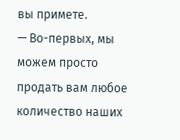вы примете.
— Во-первых, мы можем просто продать вам любое количество наших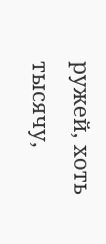ружей, хоть тысячу,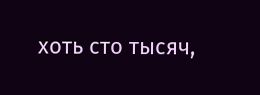хоть сто тысяч,